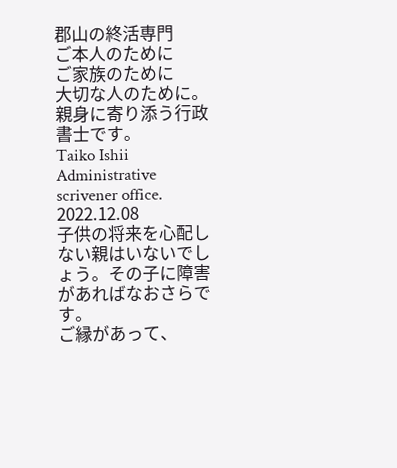郡山の終活専門
ご本人のために
ご家族のために
大切な人のために。
親身に寄り添う行政書士です。
Taiko Ishii Administrative scrivener office.
2022.12.08
子供の将来を心配しない親はいないでしょう。その子に障害があればなおさらです。
ご縁があって、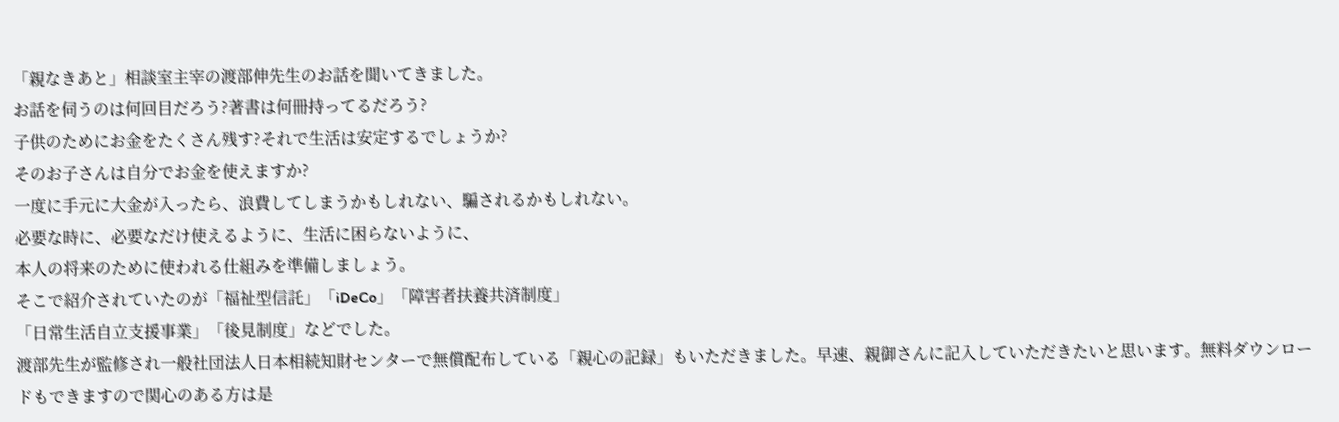「親なきあと」相談室主宰の渡部伸先生のお話を聞いてきました。
お話を伺うのは何回目だろう?著書は何冊持ってるだろう?
子供のためにお金をたくさん残す?それで生活は安定するでしょうか?
そのお子さんは自分でお金を使えますか?
一度に手元に大金が入ったら、浪費してしまうかもしれない、騙されるかもしれない。
必要な時に、必要なだけ使えるように、生活に困らないように、
本人の将来のために使われる仕組みを準備しましょう。
そこで紹介されていたのが「福祉型信託」「iDeCo」「障害者扶養共済制度」
「日常生活自立支援事業」「後見制度」などでした。
渡部先生が監修され一般社団法人日本相続知財センターで無償配布している「親心の記録」もいただきました。早速、親御さんに記入していただきたいと思います。無料ダウンロードもできますので関心のある方は是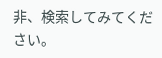非、検索してみてください。